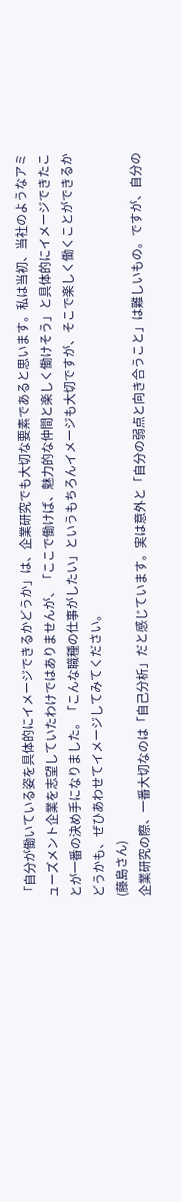「自分が働いている姿を具体的にイメージできるかどうか」は、企業研究でも大切な要素であると思います。私は当初、当社のようなアミューズメント企業を志望していたわけではありませんが、「ここで働けば、魅力的な仲間と楽しく働けそう」と具体的にイメージできたことが一番の決め手になりました。「こんな職種の仕事がしたい」というもちろんイメージも大切ですが、そこで楽しく働くことができるかどうかも、ぜひあわせてイメージしてみてください。
(藤島さん)
企業研究の際、一番大切なのは「自己分析」だと感じています。実は意外と「自分の弱点と向き合うこと」は難しいもの。ですが、自分の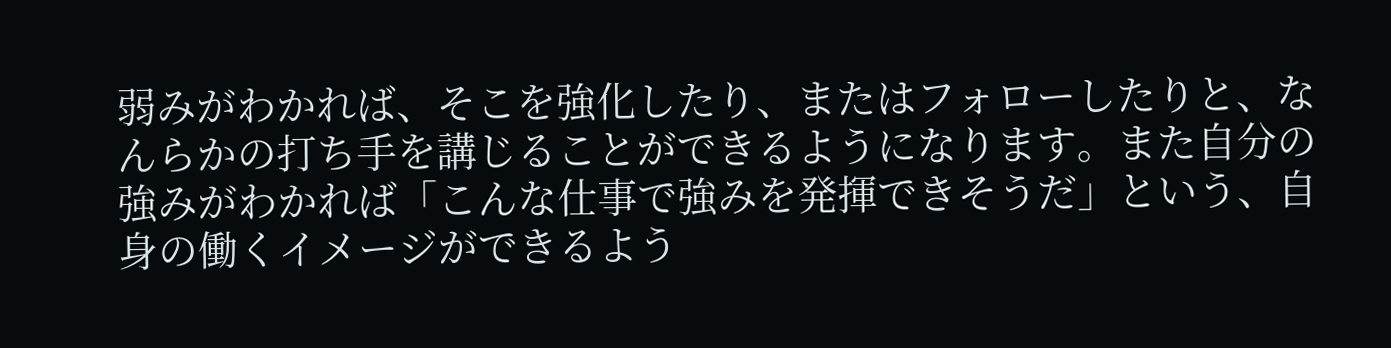弱みがわかれば、そこを強化したり、またはフォローしたりと、なんらかの打ち手を講じることができるようになります。また自分の強みがわかれば「こんな仕事で強みを発揮できそうだ」という、自身の働くイメージができるよう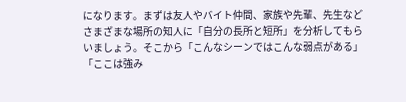になります。まずは友人やバイト仲間、家族や先輩、先生などさまざまな場所の知人に「自分の長所と短所」を分析してもらいましょう。そこから「こんなシーンではこんな弱点がある」「ここは強み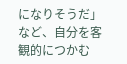になりそうだ」など、自分を客観的につかむ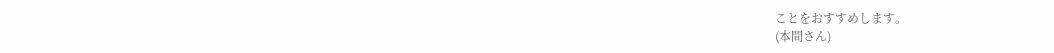ことをおすすめします。
(本間さん)